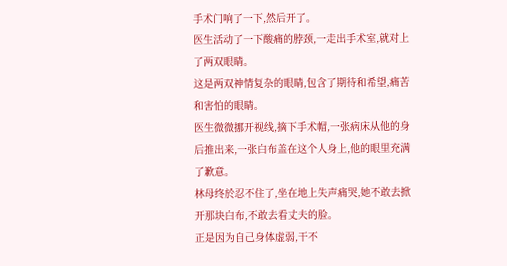手术门响了一下,然后开了。
医生活动了一下酸痛的脖颈,一走出手术室,就对上了两双眼睛。
这是两双神情复杂的眼睛,包含了期待和希望,痛苦和害怕的眼睛。
医生微微挪开视线,摘下手术帽,一张病床从他的身后推出来,一张白布盖在这个人身上,他的眼里充满了歉意。
林母终於忍不住了,坐在地上失声痛哭,她不敢去掀开那块白布,不敢去看丈夫的脸。
正是因为自己身体虚弱,干不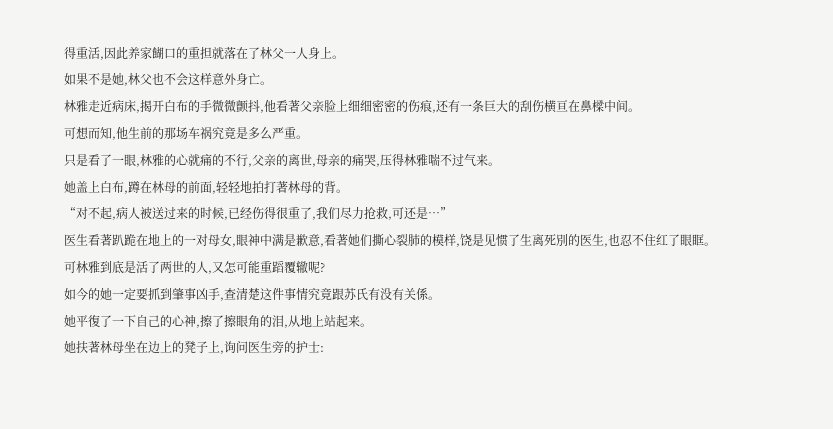得重活,因此养家餬口的重担就落在了林父一人身上。
如果不是她,林父也不会这样意外身亡。
林雅走近病床,揭开白布的手微微颤抖,他看著父亲脸上细细密密的伤痕,还有一条巨大的刮伤横亘在鼻樑中间。
可想而知,他生前的那场车祸究竟是多么严重。
只是看了一眼,林雅的心就痛的不行,父亲的离世,母亲的痛哭,压得林雅喘不过气来。
她盖上白布,蹲在林母的前面,轻轻地拍打著林母的背。
“对不起,病人被送过来的时候,已经伤得很重了,我们尽力抢救,可还是…”
医生看著趴跪在地上的一对母女,眼神中满是歉意,看著她们撕心裂肺的模样,饶是见惯了生离死別的医生,也忍不住红了眼眶。
可林雅到底是活了两世的人,又怎可能重蹈覆辙呢?
如今的她一定要抓到肇事凶手,查清楚这件事情究竟跟苏氏有没有关係。
她平復了一下自己的心神,擦了擦眼角的泪,从地上站起来。
她扶著林母坐在边上的凳子上,询问医生旁的护士: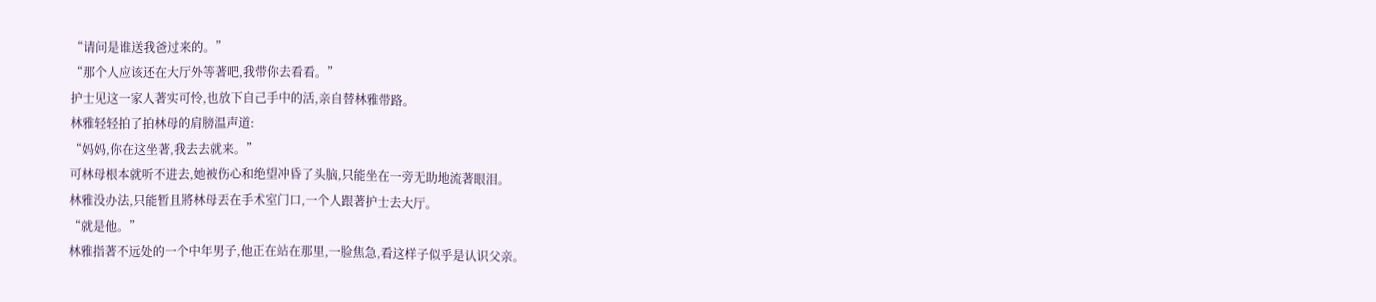“请问是谁送我爸过来的。”
“那个人应该还在大厅外等著吧,我带你去看看。”
护士见这一家人著实可怜,也放下自己手中的活,亲自替林雅带路。
林雅轻轻拍了拍林母的肩膀温声道:
“妈妈,你在这坐著,我去去就来。”
可林母根本就听不进去,她被伤心和绝望冲昏了头脑,只能坐在一旁无助地流著眼泪。
林雅没办法,只能暂且將林母丟在手术室门口,一个人跟著护士去大厅。
“就是他。”
林雅指著不远处的一个中年男子,他正在站在那里,一脸焦急,看这样子似乎是认识父亲。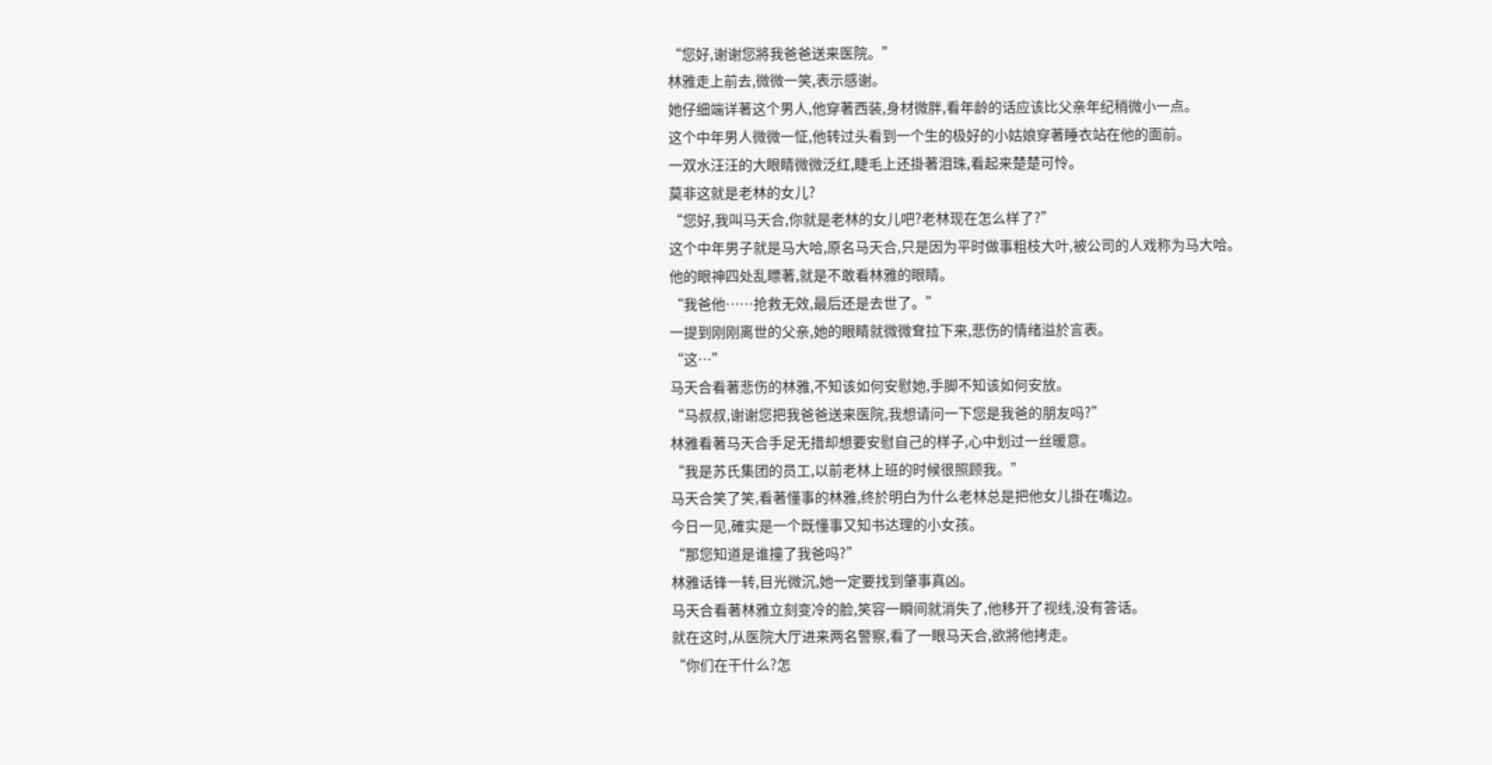“您好,谢谢您將我爸爸送来医院。”
林雅走上前去,微微一笑,表示感谢。
她仔细端详著这个男人,他穿著西装,身材微胖,看年龄的话应该比父亲年纪稍微小一点。
这个中年男人微微一怔,他转过头看到一个生的极好的小姑娘穿著睡衣站在他的面前。
一双水汪汪的大眼睛微微泛红,睫毛上还掛著泪珠,看起来楚楚可怜。
莫非这就是老林的女儿?
“您好,我叫马天合,你就是老林的女儿吧?老林现在怎么样了?”
这个中年男子就是马大哈,原名马天合,只是因为平时做事粗枝大叶,被公司的人戏称为马大哈。
他的眼神四处乱瞟著,就是不敢看林雅的眼睛。
“我爸他……抢救无效,最后还是去世了。”
一提到刚刚离世的父亲,她的眼睛就微微耷拉下来,悲伤的情绪溢於言表。
“这…”
马天合看著悲伤的林雅,不知该如何安慰她,手脚不知该如何安放。
“马叔叔,谢谢您把我爸爸送来医院,我想请问一下您是我爸的朋友吗?”
林雅看著马天合手足无措却想要安慰自己的样子,心中划过一丝暖意。
“我是苏氏集团的员工,以前老林上班的时候很照顾我。”
马天合笑了笑,看著懂事的林雅,终於明白为什么老林总是把他女儿掛在嘴边。
今日一见,確实是一个既懂事又知书达理的小女孩。
“那您知道是谁撞了我爸吗?”
林雅话锋一转,目光微沉,她一定要找到肇事真凶。
马天合看著林雅立刻变冷的脸,笑容一瞬间就消失了,他移开了视线,没有答话。
就在这时,从医院大厅进来两名警察,看了一眼马天合,欲將他拷走。
“你们在干什么?怎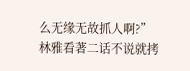么无缘无故抓人啊?”
林雅看著二话不说就拷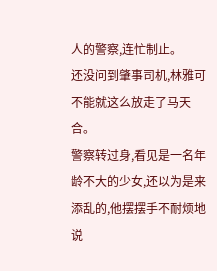人的警察,连忙制止。
还没问到肇事司机,林雅可不能就这么放走了马天合。
警察转过身,看见是一名年龄不大的少女,还以为是来添乱的,他摆摆手不耐烦地说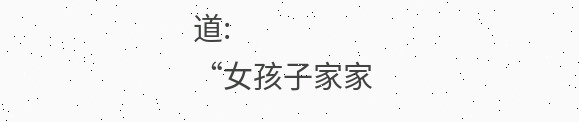道:
“女孩子家家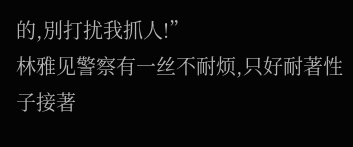的,別打扰我抓人!”
林雅见警察有一丝不耐烦,只好耐著性子接著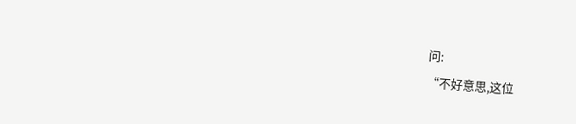问:
“不好意思,这位